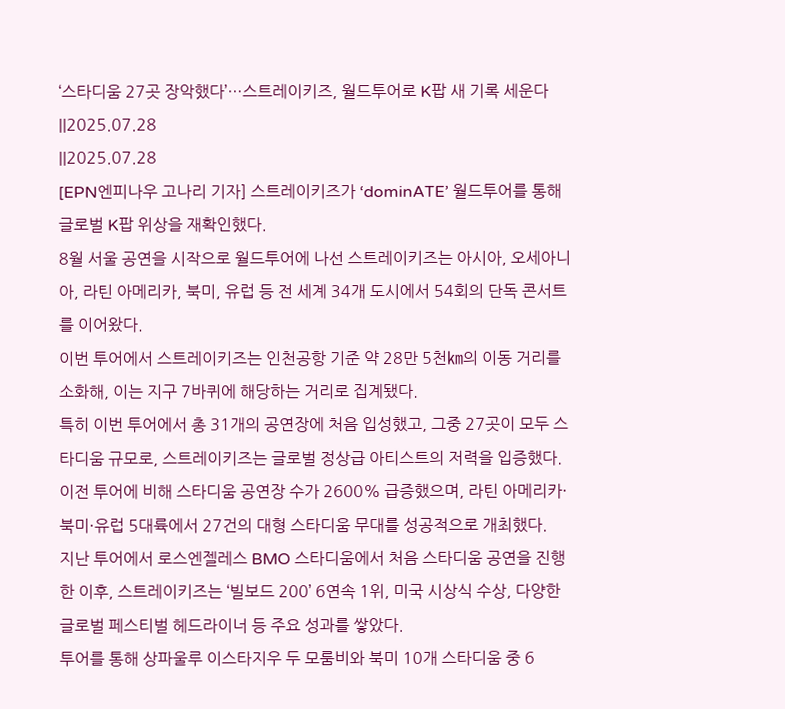‘스타디움 27곳 장악했다’…스트레이키즈, 월드투어로 K팝 새 기록 세운다
||2025.07.28
||2025.07.28
[EPN엔피나우 고나리 기자] 스트레이키즈가 ‘dominATE’ 월드투어를 통해 글로벌 K팝 위상을 재확인했다.
8월 서울 공연을 시작으로 월드투어에 나선 스트레이키즈는 아시아, 오세아니아, 라틴 아메리카, 북미, 유럽 등 전 세계 34개 도시에서 54회의 단독 콘서트를 이어왔다.
이번 투어에서 스트레이키즈는 인천공항 기준 약 28만 5천㎞의 이동 거리를 소화해, 이는 지구 7바퀴에 해당하는 거리로 집계됐다.
특히 이번 투어에서 총 31개의 공연장에 처음 입성했고, 그중 27곳이 모두 스타디움 규모로, 스트레이키즈는 글로벌 정상급 아티스트의 저력을 입증했다.
이전 투어에 비해 스타디움 공연장 수가 2600% 급증했으며, 라틴 아메리카·북미·유럽 5대륙에서 27건의 대형 스타디움 무대를 성공적으로 개최했다.
지난 투어에서 로스엔젤레스 BMO 스타디움에서 처음 스타디움 공연을 진행한 이후, 스트레이키즈는 ‘빌보드 200’ 6연속 1위, 미국 시상식 수상, 다양한 글로벌 페스티벌 헤드라이너 등 주요 성과를 쌓았다.
투어를 통해 상파울루 이스타지우 두 모룸비와 북미 10개 스타디움 중 6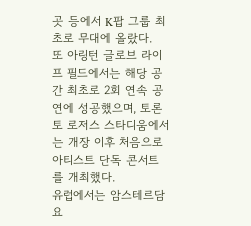곳 등에서 K팝 그룹 최초로 무대에 올랐다.
또 아링턴 글로브 라이프 필드에서는 해당 공간 최초로 2회 연속 공연에 성공했으며, 토론토 로저스 스타디움에서는 개장 이후 처음으로 아티스트 단독 콘서트를 개최했다.
유럽에서는 암스테르담 요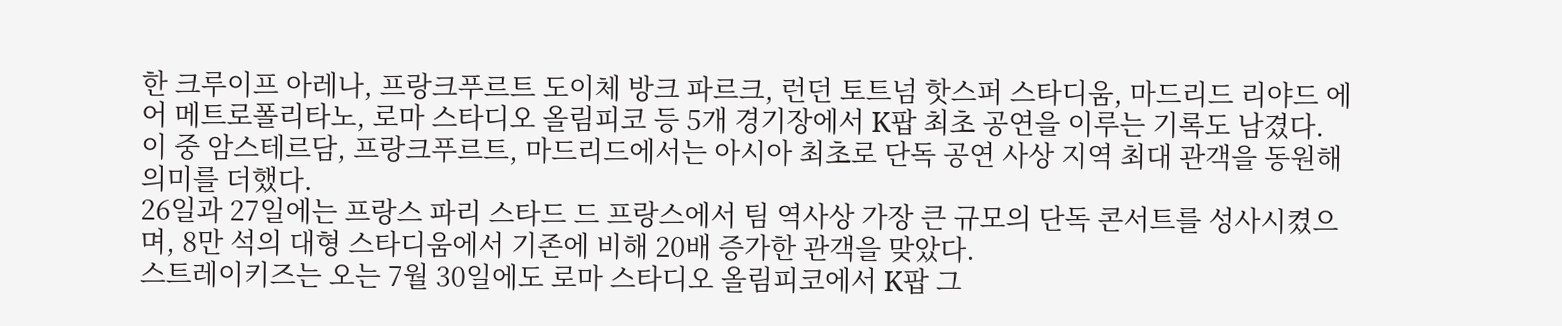한 크루이프 아레나, 프랑크푸르트 도이체 방크 파르크, 런던 토트넘 핫스퍼 스타디움, 마드리드 리야드 에어 메트로폴리타노, 로마 스타디오 올림피코 등 5개 경기장에서 K팝 최초 공연을 이루는 기록도 남겼다.
이 중 암스테르담, 프랑크푸르트, 마드리드에서는 아시아 최초로 단독 공연 사상 지역 최대 관객을 동원해 의미를 더했다.
26일과 27일에는 프랑스 파리 스타드 드 프랑스에서 팀 역사상 가장 큰 규모의 단독 콘서트를 성사시켰으며, 8만 석의 대형 스타디움에서 기존에 비해 20배 증가한 관객을 맞았다.
스트레이키즈는 오는 7월 30일에도 로마 스타디오 올림피코에서 K팝 그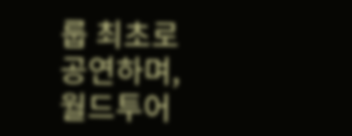룹 최초로 공연하며, 월드투어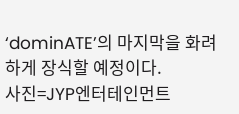‘dominATE’의 마지막을 화려하게 장식할 예정이다.
사진=JYP엔터테인먼트